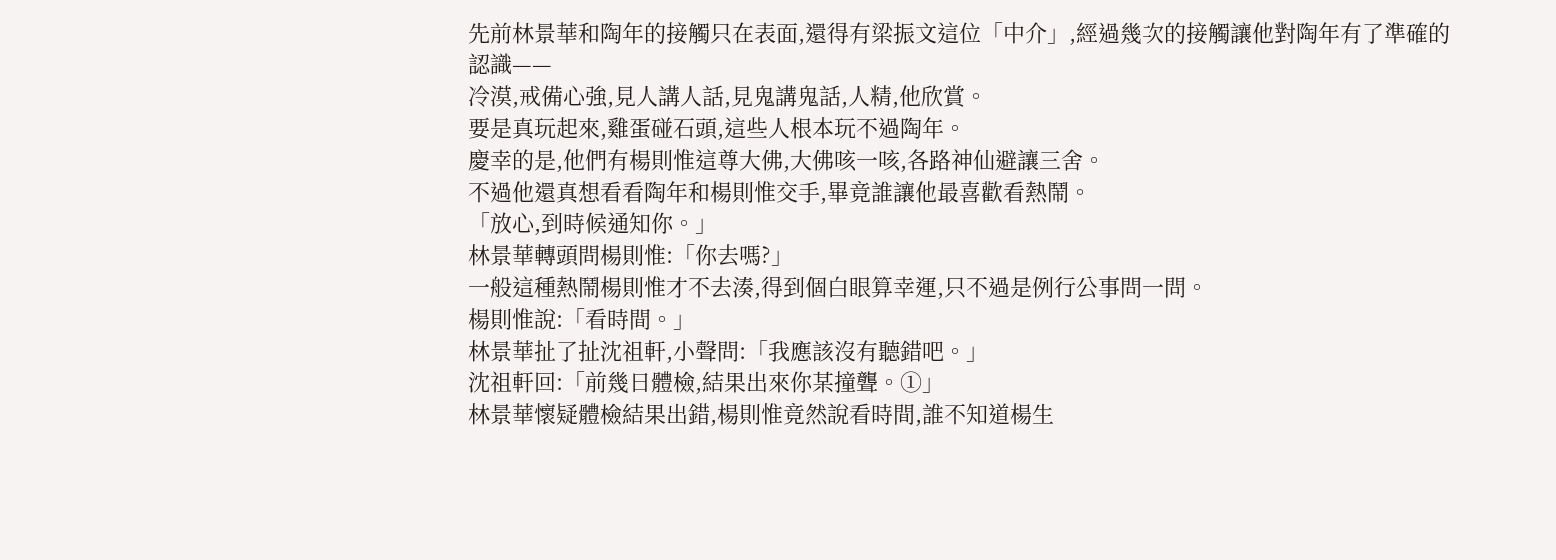先前林景華和陶年的接觸只在表面,還得有梁振文這位「中介」,經過幾次的接觸讓他對陶年有了準確的認識——
冷漠,戒備心強,見人講人話,見鬼講鬼話,人精,他欣賞。
要是真玩起來,雞蛋碰石頭,這些人根本玩不過陶年。
慶幸的是,他們有楊則惟這尊大佛,大佛咳一咳,各路神仙避讓三舍。
不過他還真想看看陶年和楊則惟交手,畢竟誰讓他最喜歡看熱鬧。
「放心,到時候通知你。」
林景華轉頭問楊則惟:「你去嗎?」
一般這種熱鬧楊則惟才不去湊,得到個白眼算幸運,只不過是例行公事問一問。
楊則惟說:「看時間。」
林景華扯了扯沈祖軒,小聲問:「我應該沒有聽錯吧。」
沈祖軒回:「前幾日體檢,結果出來你某撞聾。①」
林景華懷疑體檢結果出錯,楊則惟竟然說看時間,誰不知道楊生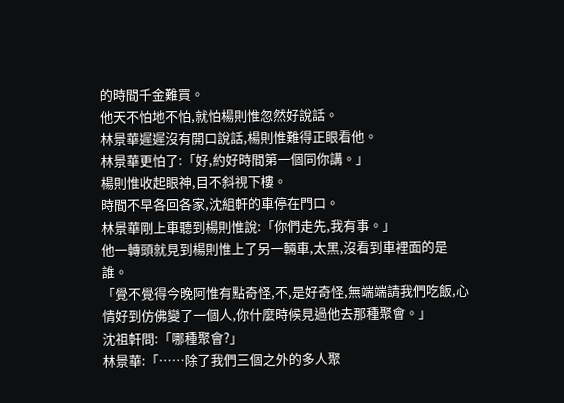的時間千金難買。
他天不怕地不怕,就怕楊則惟忽然好說話。
林景華遲遲沒有開口說話,楊則惟難得正眼看他。
林景華更怕了:「好,約好時間第一個同你講。」
楊則惟收起眼神,目不斜視下樓。
時間不早各回各家,沈組軒的車停在門口。
林景華剛上車聽到楊則惟說:「你們走先,我有事。」
他一轉頭就見到楊則惟上了另一輛車,太黑,沒看到車裡面的是誰。
「覺不覺得今晚阿惟有點奇怪,不,是好奇怪,無端端請我們吃飯,心情好到仿佛變了一個人,你什麼時候見過他去那種聚會。」
沈祖軒問:「哪種聚會?」
林景華:「……除了我們三個之外的多人聚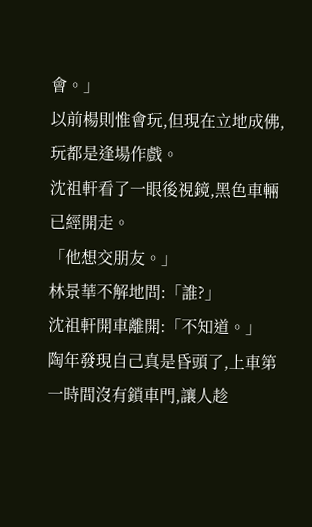會。」
以前楊則惟會玩,但現在立地成佛,玩都是逢場作戲。
沈祖軒看了一眼後視鏡,黑色車輛已經開走。
「他想交朋友。」
林景華不解地問:「誰?」
沈祖軒開車離開:「不知道。」
陶年發現自己真是昏頭了,上車第一時間沒有鎖車門,讓人趁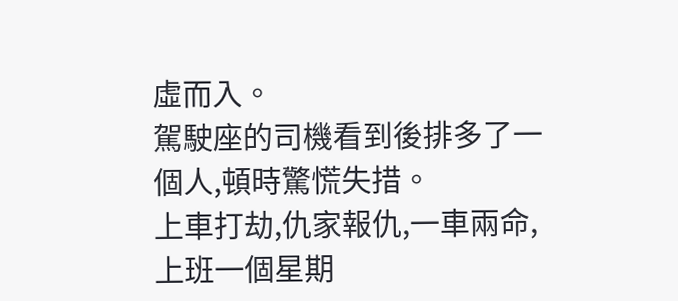虛而入。
駕駛座的司機看到後排多了一個人,頓時驚慌失措。
上車打劫,仇家報仇,一車兩命,上班一個星期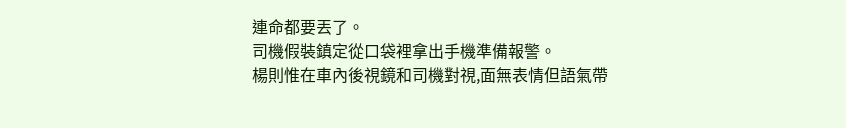連命都要丟了。
司機假裝鎮定從口袋裡拿出手機準備報警。
楊則惟在車內後視鏡和司機對視,面無表情但語氣帶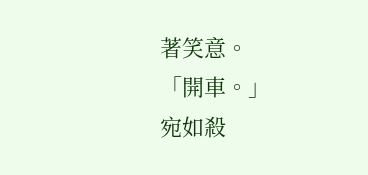著笑意。
「開車。」
宛如殺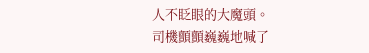人不眨眼的大魔頭。
司機顫顫巍巍地喊了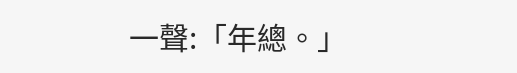一聲:「年總。」